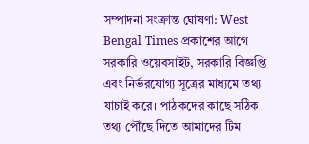সম্পাদনা সংক্রান্ত ঘোষণা: West Bengal Times প্রকাশের আগে সরকারি ওয়েবসাইট, সরকারি বিজ্ঞপ্তি এবং নির্ভরযোগ্য সূত্রের মাধ্যমে তথ্য যাচাই করে। পাঠকদের কাছে সঠিক তথ্য পৌঁছে দিতে আমাদের টিম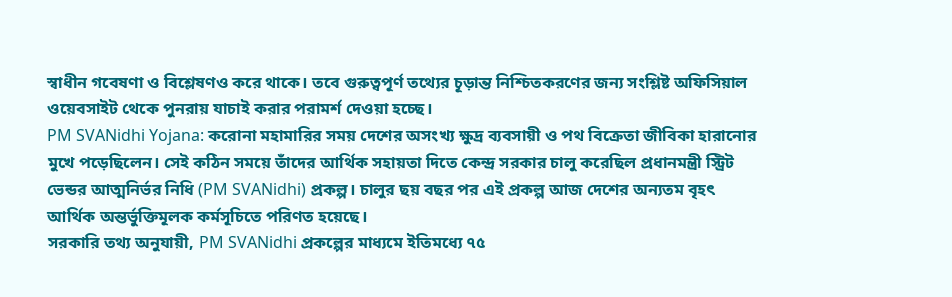স্বাধীন গবেষণা ও বিশ্লেষণও করে থাকে। তবে গুরুত্বপূর্ণ তথ্যের চূড়ান্ত নিশ্চিতকরণের জন্য সংশ্লিষ্ট অফিসিয়াল ওয়েবসাইট থেকে পুনরায় যাচাই করার পরামর্শ দেওয়া হচ্ছে।
PM SVANidhi Yojana: করোনা মহামারির সময় দেশের অসংখ্য ক্ষুদ্র ব্যবসায়ী ও পথ বিক্রেতা জীবিকা হারানোর মুখে পড়েছিলেন। সেই কঠিন সময়ে তাঁদের আর্থিক সহায়তা দিতে কেন্দ্র সরকার চালু করেছিল প্রধানমন্ত্রী স্ট্রিট ভেন্ডর আত্মনির্ভর নিধি (PM SVANidhi) প্রকল্প। চালুর ছয় বছর পর এই প্রকল্প আজ দেশের অন্যতম বৃহৎ আর্থিক অন্তর্ভুক্তিমূলক কর্মসূচিতে পরিণত হয়েছে।
সরকারি তথ্য অনুযায়ী, PM SVANidhi প্রকল্পের মাধ্যমে ইতিমধ্যে ৭৫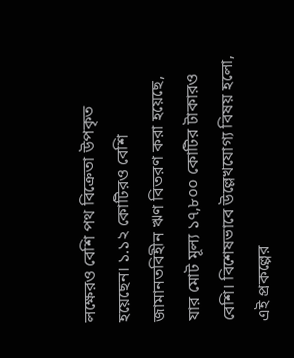লক্ষেরও বেশি পথ বিক্রেতা উপকৃত হয়েছেন। ১.১২ কোটিরও বেশি জামানতবিহীন ঋণ বিতরণ করা হয়েছে, যার মোট মূল্য ১৭,৮০০ কোটির টাকারও বেশি। বিশেষভাবে উল্লেখযোগ্য বিষয় হলো, এই প্রকল্পের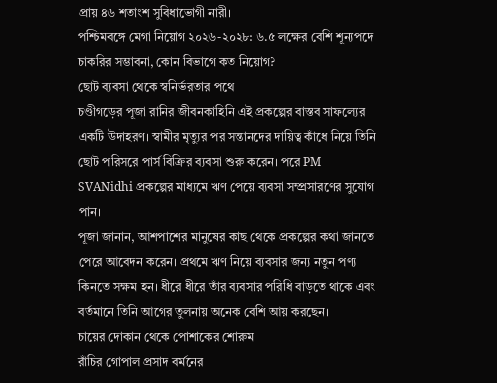প্রায় ৪৬ শতাংশ সুবিধাভোগী নারী।
পশ্চিমবঙ্গে মেগা নিয়োগ ২০২৬-২০২৮: ৬.৫ লক্ষের বেশি শূন্যপদে চাকরির সম্ভাবনা, কোন বিভাগে কত নিয়োগ?
ছোট ব্যবসা থেকে স্বনির্ভরতার পথে
চণ্ডীগড়ের পূজা রানির জীবনকাহিনি এই প্রকল্পের বাস্তব সাফল্যের একটি উদাহরণ। স্বামীর মৃত্যুর পর সন্তানদের দায়িত্ব কাঁধে নিয়ে তিনি ছোট পরিসরে পার্স বিক্রির ব্যবসা শুরু করেন। পরে PM SVANidhi প্রকল্পের মাধ্যমে ঋণ পেয়ে ব্যবসা সম্প্রসারণের সুযোগ পান।
পূজা জানান, আশপাশের মানুষের কাছ থেকে প্রকল্পের কথা জানতে পেরে আবেদন করেন। প্রথমে ঋণ নিয়ে ব্যবসার জন্য নতুন পণ্য কিনতে সক্ষম হন। ধীরে ধীরে তাঁর ব্যবসার পরিধি বাড়তে থাকে এবং বর্তমানে তিনি আগের তুলনায় অনেক বেশি আয় করছেন।
চায়ের দোকান থেকে পোশাকের শোরুম
রাঁচির গোপাল প্রসাদ বর্মনের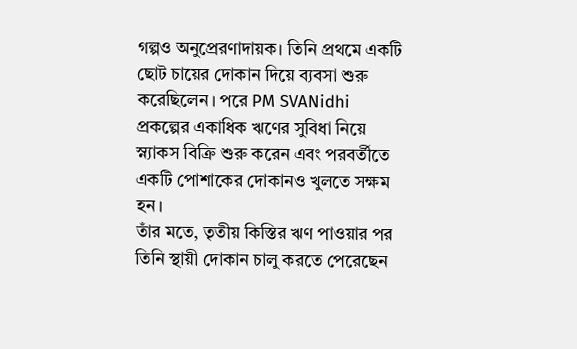গল্পও অনুপ্রেরণাদায়ক। তিনি প্রথমে একটি ছোট চায়ের দোকান দিয়ে ব্যবসা শুরু করেছিলেন। পরে PM SVANidhi প্রকল্পের একাধিক ঋণের সুবিধা নিয়ে স্ন্যাকস বিক্রি শুরু করেন এবং পরবর্তীতে একটি পোশাকের দোকানও খুলতে সক্ষম হন।
তাঁর মতে, তৃতীয় কিস্তির ঋণ পাওয়ার পর তিনি স্থায়ী দোকান চালু করতে পেরেছেন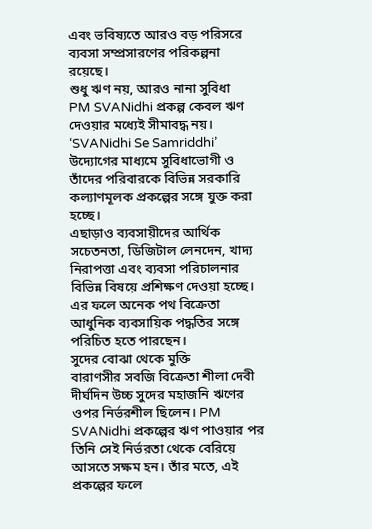এবং ভবিষ্যতে আরও বড় পরিসরে ব্যবসা সম্প্রসারণের পরিকল্পনা রয়েছে।
শুধু ঋণ নয়, আরও নানা সুবিধা
PM SVANidhi প্রকল্প কেবল ঋণ দেওয়ার মধ্যেই সীমাবদ্ধ নয়। ‘SVANidhi Se Samriddhi’ উদ্যোগের মাধ্যমে সুবিধাভোগী ও তাঁদের পরিবারকে বিভিন্ন সরকারি কল্যাণমূলক প্রকল্পের সঙ্গে যুক্ত করা হচ্ছে।
এছাড়াও ব্যবসায়ীদের আর্থিক সচেতনতা, ডিজিটাল লেনদেন, খাদ্য নিরাপত্তা এবং ব্যবসা পরিচালনার বিভিন্ন বিষয়ে প্রশিক্ষণ দেওয়া হচ্ছে। এর ফলে অনেক পথ বিক্রেতা আধুনিক ব্যবসায়িক পদ্ধতির সঙ্গে পরিচিত হতে পারছেন।
সুদের বোঝা থেকে মুক্তি
বারাণসীর সবজি বিক্রেতা শীলা দেবী দীর্ঘদিন উচ্চ সুদের মহাজনি ঋণের ওপর নির্ভরশীল ছিলেন। PM SVANidhi প্রকল্পের ঋণ পাওয়ার পর তিনি সেই নির্ভরতা থেকে বেরিয়ে আসতে সক্ষম হন। তাঁর মতে, এই প্রকল্পের ফলে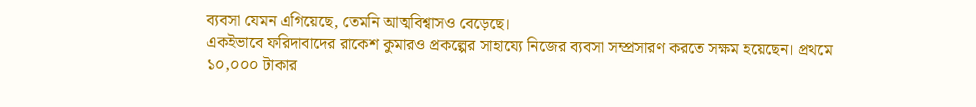ব্যবসা যেমন এগিয়েছে, তেমনি আত্মবিশ্বাসও বেড়েছে।
একইভাবে ফরিদাবাদের রাকেশ কুমারও প্রকল্পের সাহায্যে নিজের ব্যবসা সম্প্রসারণ করতে সক্ষম হয়েছেন। প্রথমে ১০,০০০ টাকার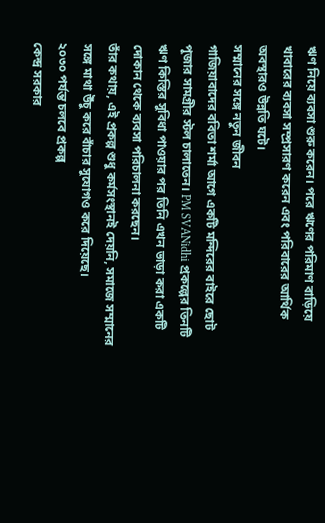ঋণ নিয়ে ব্যবসা শুরু করেন। পরে ঋণের পরিমাণ বাড়িয়ে খাবারের ব্যবসা সম্প্রসারণ করেন এবং পরিবারের আর্থিক অবস্থারও উন্নতি ঘটে।
সম্মানের সঙ্গে নতুন জীবন
গাজিয়াবাদের ববিতা শর্মা আগে একটি মন্দিরের বাইরে ছোট পূজার সামগ্রীর স্টল চালাতেন। PM SVANidhi প্রকল্পের তিনটি ঋণ কিস্তির সুবিধা পাওয়ার পর তিনি এখন ভাড়া করা একটি দোকান থেকে ব্যবসা পরিচালনা করছেন।
তাঁর কথায়, এই প্রকল্প শুধু কর্মসংস্থানই দেয়নি, সমাজে সম্মানের সঙ্গে মাথা উঁচু করে বাঁচার সুযোগও করে দিয়েছে।
২০৩০ পর্যন্ত চলবে প্রকল্প
কেন্দ্র সরকার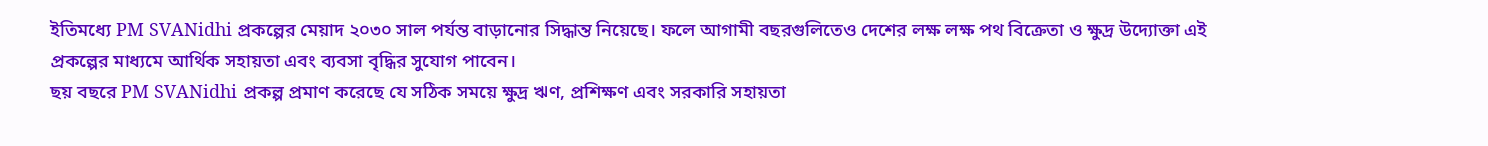ইতিমধ্যে PM SVANidhi প্রকল্পের মেয়াদ ২০৩০ সাল পর্যন্ত বাড়ানোর সিদ্ধান্ত নিয়েছে। ফলে আগামী বছরগুলিতেও দেশের লক্ষ লক্ষ পথ বিক্রেতা ও ক্ষুদ্র উদ্যোক্তা এই প্রকল্পের মাধ্যমে আর্থিক সহায়তা এবং ব্যবসা বৃদ্ধির সুযোগ পাবেন।
ছয় বছরে PM SVANidhi প্রকল্প প্রমাণ করেছে যে সঠিক সময়ে ক্ষুদ্র ঋণ, প্রশিক্ষণ এবং সরকারি সহায়তা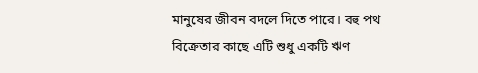মানুষের জীবন বদলে দিতে পারে। বহু পথ বিক্রেতার কাছে এটি শুধু একটি ঋণ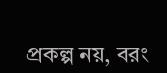প্রকল্প নয়, বরং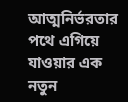আত্মনির্ভরতার পথে এগিয়ে যাওয়ার এক নতুন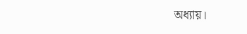অধ্যায়।